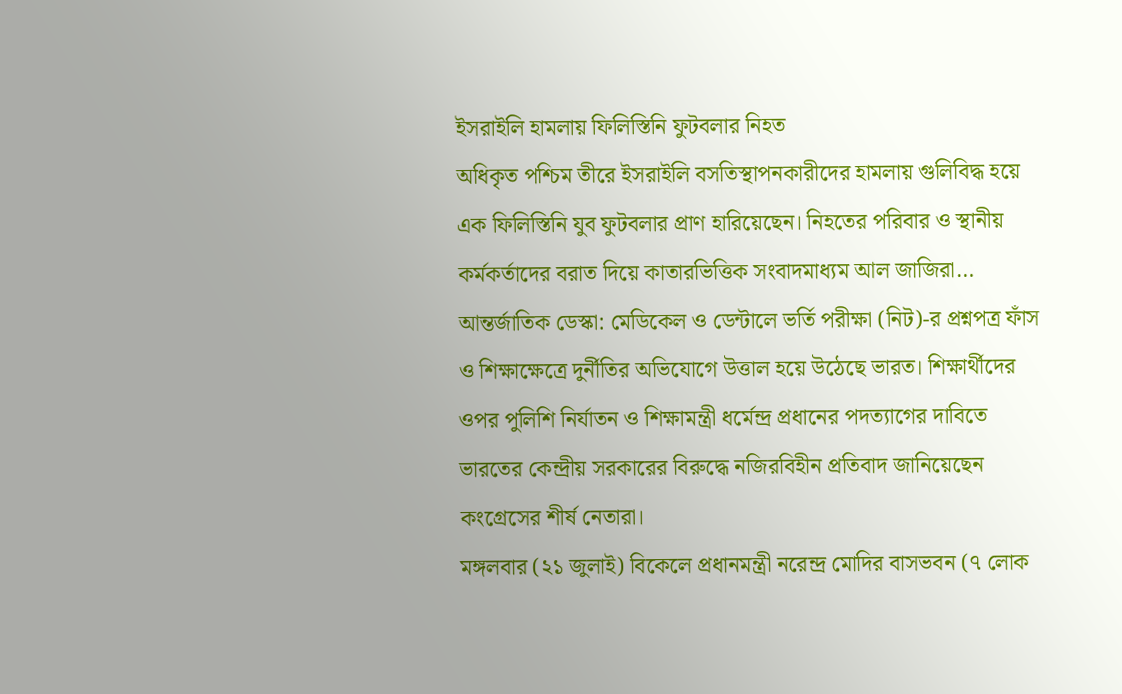ইসরাইলি হামলায় ফিলিস্তিনি ফুটবলার নিহত
অধিকৃত পশ্চিম তীরে ইসরাইলি বসতিস্থাপনকারীদের হামলায় গুলিবিদ্ধ হয়ে এক ফিলিস্তিনি যুব ফুটবলার প্রাণ হারিয়েছেন। নিহতের পরিবার ও স্থানীয় কর্মকর্তাদের বরাত দিয়ে কাতারভিত্তিক সংবাদমাধ্যম আল জাজিরা…
আন্তর্জাতিক ডেস্কা: মেডিকেল ও ডেন্টালে ভর্তি পরীক্ষা (নিট)-র প্রশ্নপত্র ফাঁস ও শিক্ষাক্ষেত্রে দুর্নীতির অভিযোগে উত্তাল হয়ে উঠেছে ভারত। শিক্ষার্থীদের ওপর পুলিশি নির্যাতন ও শিক্ষামন্ত্রী ধর্মেন্দ্র প্রধানের পদত্যাগের দাবিতে ভারতের কেন্দ্রীয় সরকারের বিরুদ্ধে নজিরবিহীন প্রতিবাদ জানিয়েছেন কংগ্রেসের শীর্ষ নেতারা।
মঙ্গলবার (২১ জুলাই) বিকেলে প্রধানমন্ত্রী নরেন্দ্র মোদির বাসভবন (৭ লোক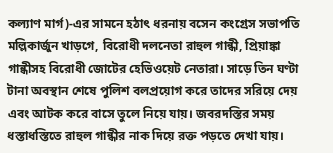কল্যাণ মার্গ)-এর সামনে হঠাৎ ধরনায় বসেন কংগ্রেস সভাপতি মল্লিকার্জুন খাড়গে, বিরোধী দলনেতা রাহুল গান্ধী, প্রিয়াঙ্কা গান্ধীসহ বিরোধী জোটের হেভিওয়েট নেতারা। সাড়ে তিন ঘণ্টা টানা অবস্থান শেষে পুলিশ বলপ্রয়োগ করে তাদের সরিয়ে দেয় এবং আটক করে বাসে তুলে নিয়ে যায়। জবরদস্তির সময় ধস্তাধস্তিতে রাহুল গান্ধীর নাক দিয়ে রক্ত পড়তে দেখা যায়।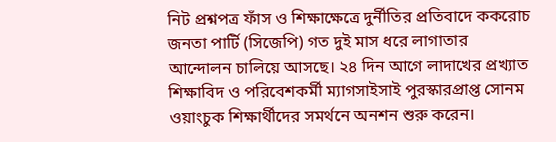নিট প্রশ্নপত্র ফাঁস ও শিক্ষাক্ষেত্রে দুর্নীতির প্রতিবাদে ককরোচ জনতা পার্টি (সিজেপি) গত দুই মাস ধরে লাগাতার আন্দোলন চালিয়ে আসছে। ২৪ দিন আগে লাদাখের প্রখ্যাত শিক্ষাবিদ ও পরিবেশকর্মী ম্যাগসাইসাই পুরস্কারপ্রাপ্ত সোনম ওয়াংচুক শিক্ষার্থীদের সমর্থনে অনশন শুরু করেন।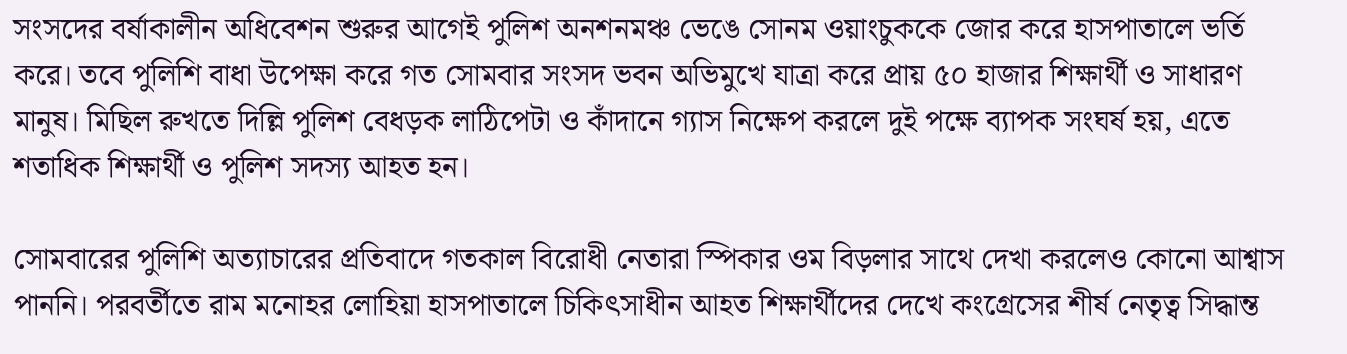সংসদের বর্ষাকালীন অধিবেশন শুরুর আগেই পুলিশ অনশনমঞ্চ ভেঙে সোনম ওয়াংচুককে জোর করে হাসপাতালে ভর্তি করে। তবে পুলিশি বাধা উপেক্ষা করে গত সোমবার সংসদ ভবন অভিমুখে যাত্রা করে প্রায় ৫০ হাজার শিক্ষার্থী ও সাধারণ মানুষ। মিছিল রুখতে দিল্লি পুলিশ বেধড়ক লাঠিপেটা ও কাঁদানে গ্যাস নিক্ষেপ করলে দুই পক্ষে ব্যাপক সংঘর্ষ হয়, এতে শতাধিক শিক্ষার্থী ও পুলিশ সদস্য আহত হন।

সোমবারের পুলিশি অত্যাচারের প্রতিবাদে গতকাল বিরোধী নেতারা স্পিকার ওম বিড়লার সাথে দেখা করলেও কোনো আশ্বাস পাননি। পরবর্তীতে রাম মনোহর লোহিয়া হাসপাতালে চিকিৎসাধীন আহত শিক্ষার্থীদের দেখে কংগ্রেসের শীর্ষ নেতৃত্ব সিদ্ধান্ত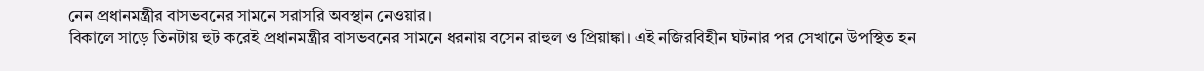নেন প্রধানমন্ত্রীর বাসভবনের সামনে সরাসরি অবস্থান নেওয়ার।
বিকালে সাড়ে তিনটায় হুট করেই প্রধানমন্ত্রীর বাসভবনের সামনে ধরনায় বসেন রাহুল ও প্রিয়াঙ্কা। এই নজিরবিহীন ঘটনার পর সেখানে উপস্থিত হন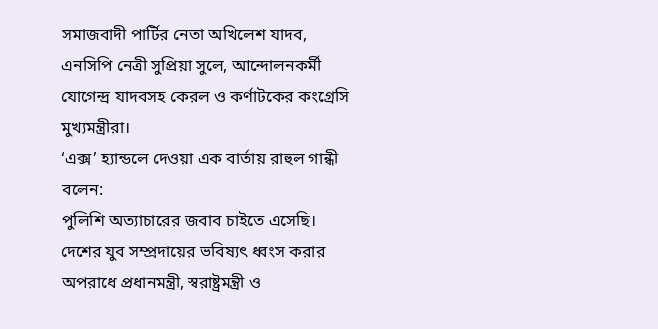সমাজবাদী পার্টির নেতা অখিলেশ যাদব, এনসিপি নেত্রী সুপ্রিয়া সুলে, আন্দোলনকর্মী যোগেন্দ্র যাদবসহ কেরল ও কর্ণাটকের কংগ্রেসি মুখ্যমন্ত্রীরা।
‘এক্স’ হ্যান্ডলে দেওয়া এক বার্তায় রাহুল গান্ধী বলেন:
পুলিশি অত্যাচারের জবাব চাইতে এসেছি। দেশের যুব সম্প্রদায়ের ভবিষ্যৎ ধ্বংস করার অপরাধে প্রধানমন্ত্রী, স্বরাষ্ট্রমন্ত্রী ও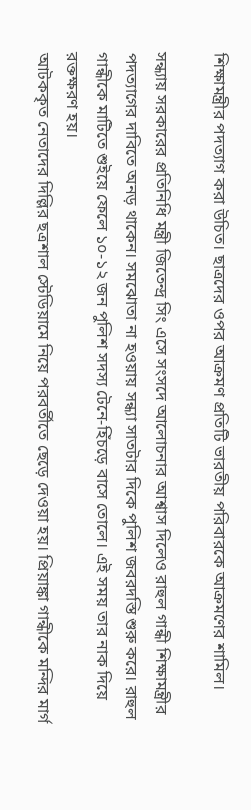শিক্ষামন্ত্রীর পদত্যাগ করা উচিত। ছাত্রদের ওপর আক্রমণ প্রতিটি ভারতীয় পরিবারকে আক্রমণের শামিল।

সন্ধ্যায় সরকারের প্রতিনিধি মন্ত্রী জিতেন্দ্র সিং এসে সংসদে আলোচনার আশ্বাস দিলেও রাহুল গান্ধী শিক্ষামন্ত্রীর পদত্যাগের দাবিতে অনড় থাকেন। সমঝোতা না হওয়ায় সন্ধ্যা সাতটার দিকে পুলিশ জবরদস্তি শুরু করে। রাহুল গান্ধীকে মাটিতে শুইয়ে ফেলে ১০-১২ জন পুলিশ সদস্য টেনে-হিঁচড়ে বাসে তোলে। এই সময় তার নাক দিয়ে রক্তক্ষরণ হয়।
আটককৃত নেতাদের দিল্লির ছত্রশাল স্টেডিয়ামে নিয়ে পরবর্তীতে ছেড়ে দেওয়া হয়। প্রিয়াঙ্কা গান্ধীকে মন্দির মার্গ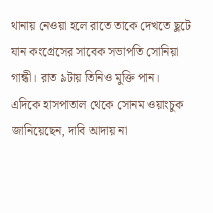থানায় নেওয়া হলে রাতে তাকে দেখতে ছুটে যান কংগ্রেসের সাবেক সভাপতি সোনিয়া গান্ধী। রাত ৯টায় তিনিও মুক্তি পান।
এদিকে হাসপাতাল থেকে সোনম ওয়াংচুক জানিয়েছেন, দাবি আদায় না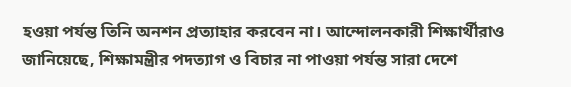হওয়া পর্যন্ত তিনি অনশন প্রত্যাহার করবেন না। আন্দোলনকারী শিক্ষার্থীরাও জানিয়েছে, শিক্ষামন্ত্রীর পদত্যাগ ও বিচার না পাওয়া পর্যন্ত সারা দেশে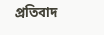প্রতিবাদ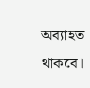অব্যাহত থাকবে।